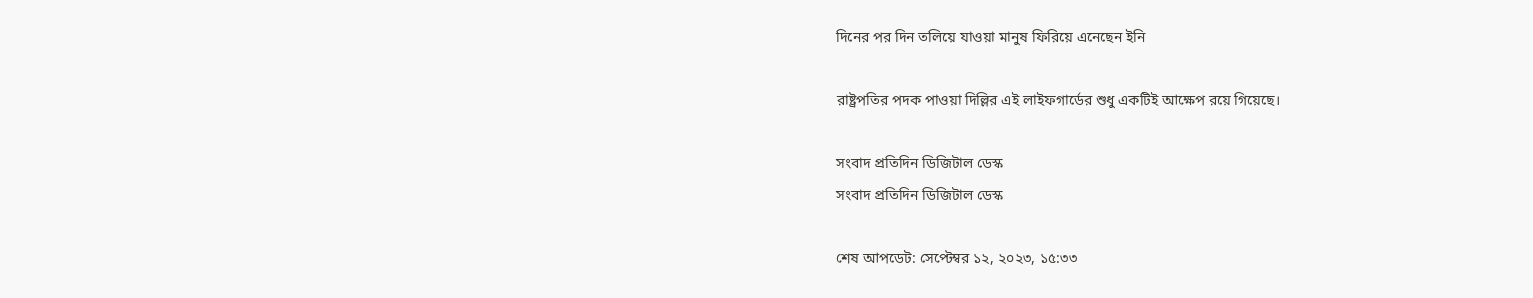দিনের পর দিন তলিয়ে যাওয়া মানুষ ফিরিয়ে এনেছেন ইনি

রাষ্ট্রপতির পদক পাওয়া দিল্লির এই লাইফগার্ডের শুধু একটিই আক্ষেপ রয়ে গিয়েছে।

সংবাদ প্রতিদিন ডিজিটাল ডেস্ক
সংবাদ প্রতিদিন ডিজিটাল ডেস্ক

শেষ আপডেট: সেপ্টেম্বর ১২, ২০২৩, ১৫:৩৩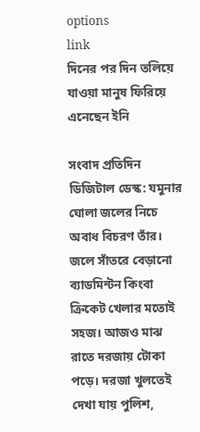options
link
দিনের পর দিন তলিয়ে যাওয়া মানুষ ফিরিয়ে এনেছেন ইনি

সংবাদ প্রতিদিন ডিজিটাল ডেস্ক: যমুনার ঘোলা জলের নিচে অবাধ বিচরণ তাঁর।  জলে সাঁতরে বেড়ানো ব্যাডমিন্টন কিংবা ক্রিকেট খেলার মতোই সহজ। আজও মাঝ রাতে দরজায় টোকা পড়ে। দরজা খুলতেই দেখা যায় পুলিশ,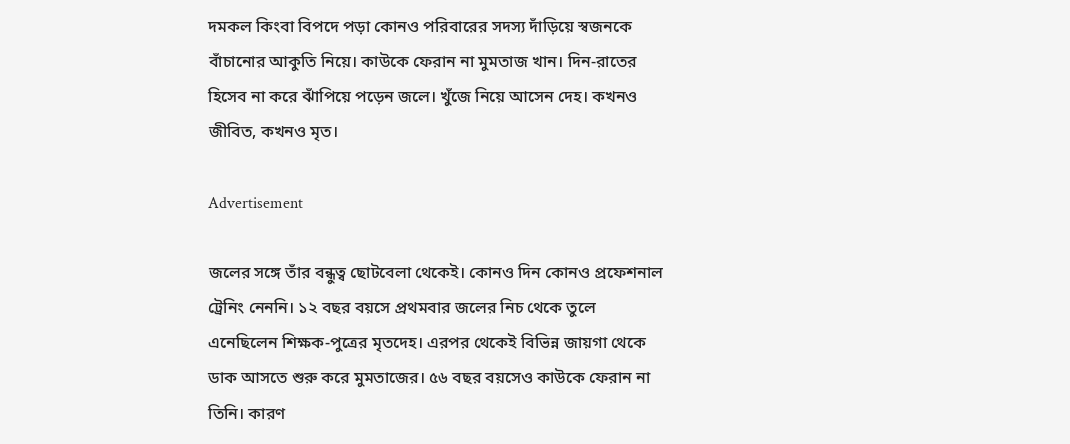দমকল কিংবা বিপদে পড়া কোনও পরিবারের সদস্য দাঁড়িয়ে স্বজনকে বাঁচানোর আকুতি নিয়ে। কাউকে ফেরান না মুমতাজ খান। দিন-রাতের হিসেব না করে ঝাঁপিয়ে পড়েন জলে। খুঁজে নিয়ে আসেন দেহ। কখনও জীবিত, কখনও মৃত।

Advertisement

জলের সঙ্গে তাঁর বন্ধুত্ব ছোটবেলা থেকেই। কোনও দিন কোনও প্রফেশনাল ট্রেনিং নেননি। ১২ বছর বয়সে প্রথমবার জলের নিচ থেকে তুলে এনেছিলেন শিক্ষক-পুত্রের মৃতদেহ। এরপর থেকেই বিভিন্ন জায়গা থেকে ডাক আসতে শুরু করে মুমতাজের। ৫৬ বছর বয়সেও কাউকে ফেরান না তিনি। কারণ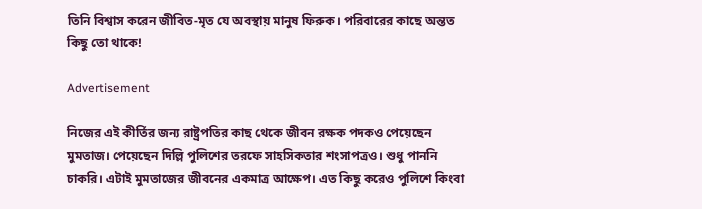তিনি বিশ্বাস করেন জীবিত-মৃত যে অবস্থায় মানুষ ফিরুক। পরিবারের কাছে অন্তত কিছু তো থাকে!

Advertisement

নিজের এই কীর্তির জন্য রাষ্ট্রপতির কাছ থেকে জীবন রক্ষক পদকও পেয়েছেন মুমতাজ। পেয়েছেন দিল্লি পুলিশের তরফে সাহসিকতার শংসাপত্রও। শুধু পাননি চাকরি। এটাই মুমতাজের জীবনের একমাত্র আক্ষেপ। এত কিছু করেও পুলিশে কিংবা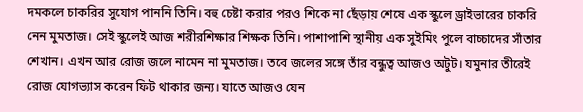দমকলে চাকরির সুযোগ পাননি তিনি। বহু চেষ্টা করার পরও শিকে না ছেঁড়ায় শেষে এক স্কুলে ড্রাইভারের চাকরি নেন মুমতাজ। সেই স্কুলেই আজ শরীরশিক্ষার শিক্ষক তিনি। পাশাপাশি স্থানীয় এক সুইমিং পুলে বাচ্চাদের সাঁতার শেখান। এখন আর রোজ জলে নামেন না মুমতাজ। তবে জলের সঙ্গে তাঁর বন্ধুত্ব আজও অটুট। যমুনার তীরেই রোজ যোগভ্যাস করেন ফিট থাকার জন্য। যাতে আজও যেন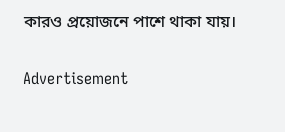কারও প্রয়োজনে পাশে থাকা যায়।

Advertisement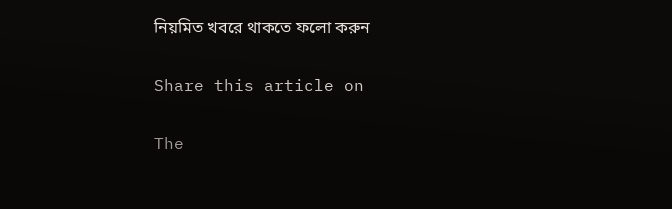নিয়মিত খবরে থাকতে ফলো করুন

Share this article on

The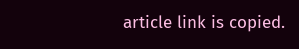article link is copied.